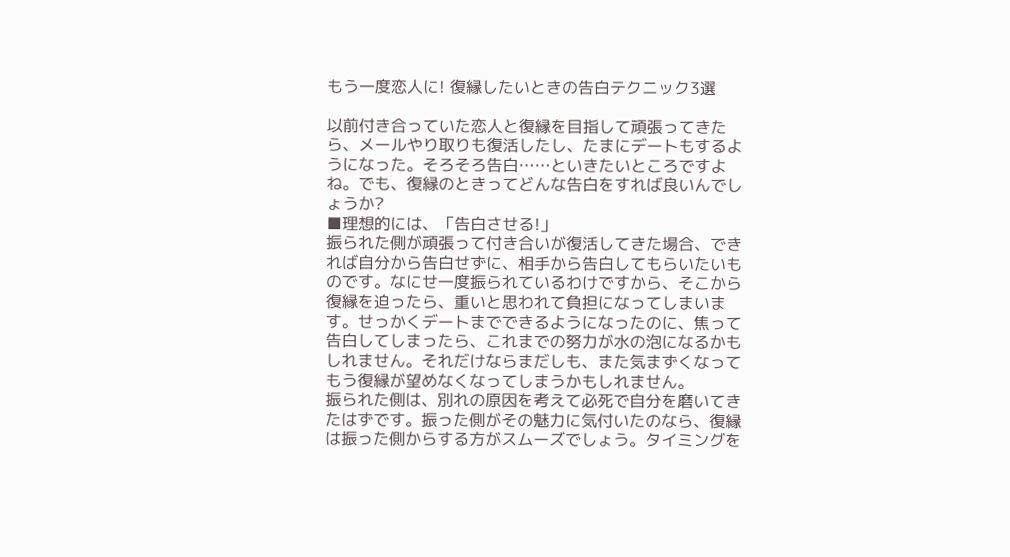もう一度恋人に! 復縁したいときの告白テクニック3選

以前付き合っていた恋人と復縁を目指して頑張ってきたら、メールやり取りも復活したし、たまにデートもするようになった。そろそろ告白……といきたいところですよね。でも、復縁のときってどんな告白をすれば良いんでしょうか?
■理想的には、「告白させる!」
振られた側が頑張って付き合いが復活してきた場合、できれば自分から告白せずに、相手から告白してもらいたいものです。なにせ一度振られているわけですから、そこから復縁を迫ったら、重いと思われて負担になってしまいます。せっかくデートまでできるようになったのに、焦って告白してしまったら、これまでの努力が水の泡になるかもしれません。それだけならまだしも、また気まずくなってもう復縁が望めなくなってしまうかもしれません。
振られた側は、別れの原因を考えて必死で自分を磨いてきたはずです。振った側がその魅力に気付いたのなら、復縁は振った側からする方がスムーズでしょう。タイミングを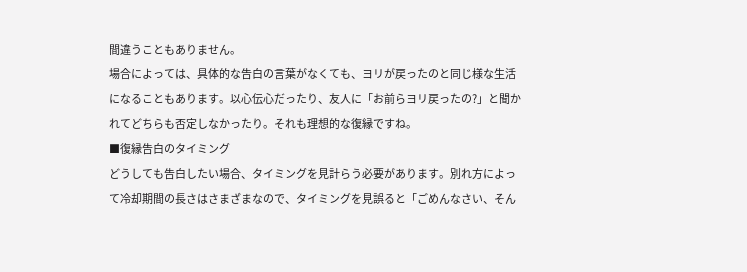間違うこともありません。
場合によっては、具体的な告白の言葉がなくても、ヨリが戻ったのと同じ様な生活になることもあります。以心伝心だったり、友人に「お前らヨリ戻ったの?」と聞かれてどちらも否定しなかったり。それも理想的な復縁ですね。
■復縁告白のタイミング
どうしても告白したい場合、タイミングを見計らう必要があります。別れ方によって冷却期間の長さはさまざまなので、タイミングを見誤ると「ごめんなさい、そん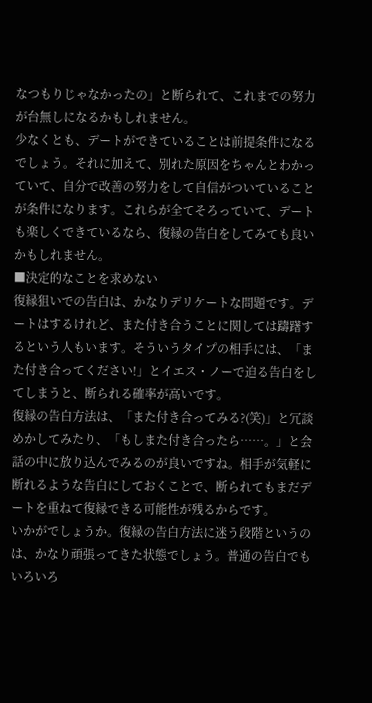なつもりじゃなかったの」と断られて、これまでの努力が台無しになるかもしれません。
少なくとも、デートができていることは前提条件になるでしょう。それに加えて、別れた原因をちゃんとわかっていて、自分で改善の努力をして自信がついていることが条件になります。これらが全てそろっていて、デートも楽しくできているなら、復縁の告白をしてみても良いかもしれません。
■決定的なことを求めない
復縁狙いでの告白は、かなりデリケートな問題です。デートはするけれど、また付き合うことに関しては躊躇するという人もいます。そういうタイプの相手には、「また付き合ってください!」とイエス・ノーで迫る告白をしてしまうと、断られる確率が高いです。
復縁の告白方法は、「また付き合ってみる?(笑)」と冗談めかしてみたり、「もしまた付き合ったら……。」と会話の中に放り込んでみるのが良いですね。相手が気軽に断れるような告白にしておくことで、断られてもまだデートを重ねて復縁できる可能性が残るからです。
いかがでしょうか。復縁の告白方法に迷う段階というのは、かなり頑張ってきた状態でしょう。普通の告白でもいろいろ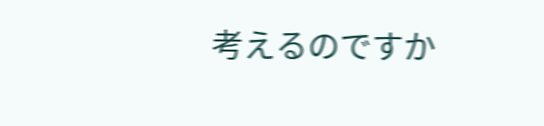考えるのですか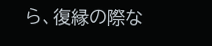ら、復縁の際な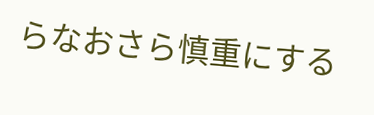らなおさら慎重にする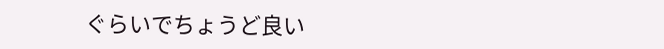ぐらいでちょうど良い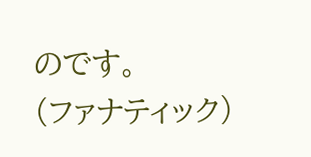のです。
(ファナティック)